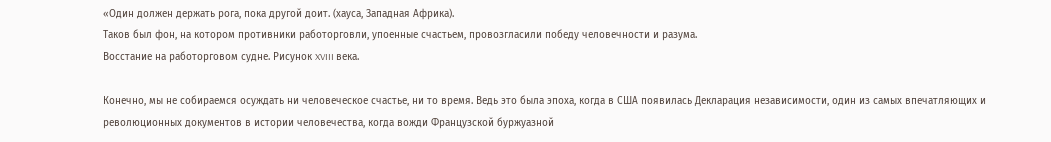«Один должен держать рога, пока другой доит. (хауса, Западная Африка).
Таков был фон, на котором противники работорговли, упоенные счастьем, провозгласили победу человечности и разума.
Восстание на работорговом судне. Рисунок XVIII века.

Конечно, мы не собираемся осуждать ни человеческое счастье, ни то время. Ведь это была эпоха, когда в США появилась Декларация независимости, один из самых впечатляющих и революционных документов в истории человечества, когда вожди Французской буржуазной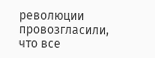революции провозгласили, что все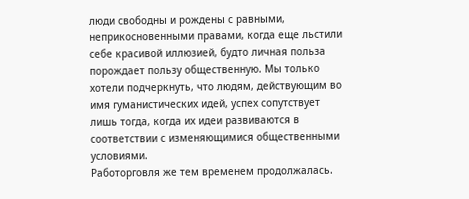люди свободны и рождены с равными, неприкосновенными правами, когда еще льстили себе красивой иллюзией, будто личная польза порождает пользу общественную. Мы только хотели подчеркнуть, что людям, действующим во имя гуманистических идей, успех сопутствует лишь тогда, когда их идеи развиваются в соответствии с изменяющимися общественными условиями.
Работорговля же тем временем продолжалась.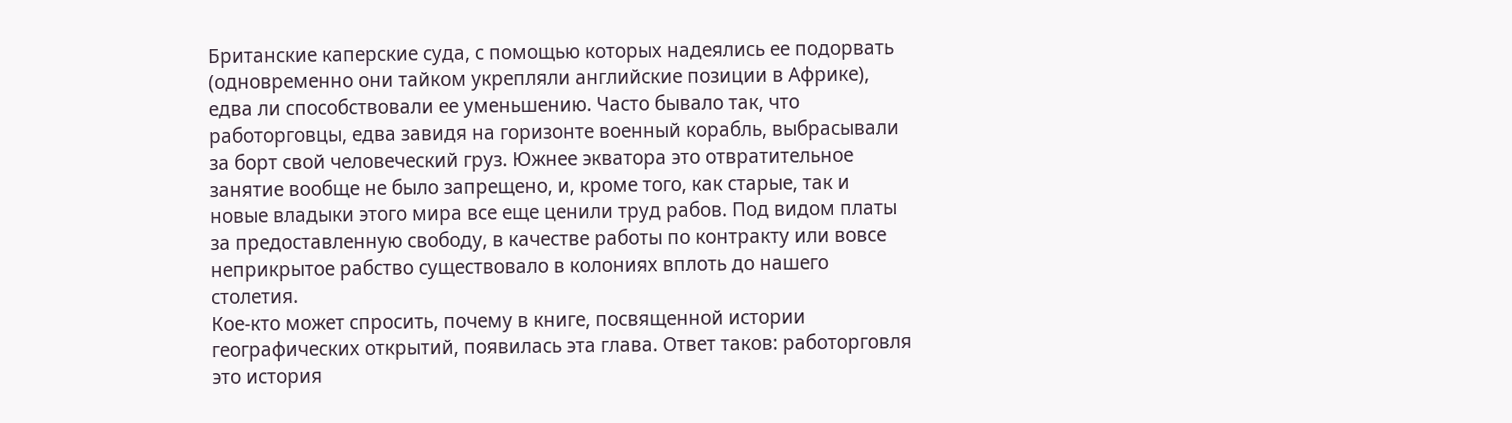Британские каперские суда, с помощью которых надеялись ее подорвать (одновременно они тайком укрепляли английские позиции в Африке), едва ли способствовали ее уменьшению. Часто бывало так, что работорговцы, едва завидя на горизонте военный корабль, выбрасывали за борт свой человеческий груз. Южнее экватора это отвратительное занятие вообще не было запрещено, и, кроме того, как старые, так и новые владыки этого мира все еще ценили труд рабов. Под видом платы за предоставленную свободу, в качестве работы по контракту или вовсе неприкрытое рабство существовало в колониях вплоть до нашего столетия.
Кое-кто может спросить, почему в книге, посвященной истории географических открытий, появилась эта глава. Ответ таков: работорговля это история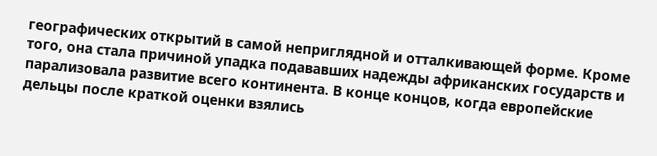географических открытий в самой неприглядной и отталкивающей форме. Кроме того, она стала причиной упадка подававших надежды африканских государств и парализовала развитие всего континента. В конце концов, когда европейские дельцы после краткой оценки взялись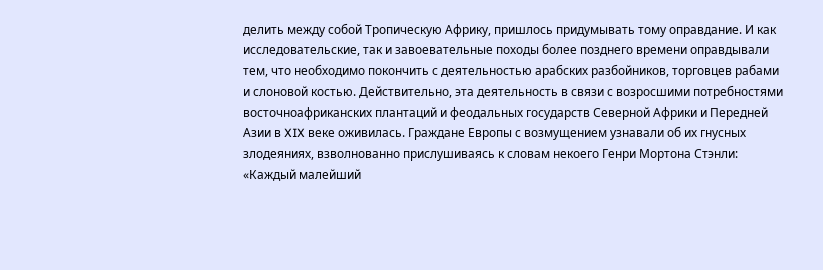делить между собой Тропическую Африку, пришлось придумывать тому оправдание. И как исследовательские, так и завоевательные походы более позднего времени оправдывали тем, что необходимо покончить с деятельностью арабских разбойников, торговцев рабами и слоновой костью. Действительно, эта деятельность в связи с возросшими потребностями восточноафриканских плантаций и феодальных государств Северной Африки и Передней Азии в XIX веке оживилась. Граждане Европы с возмущением узнавали об их гнусных злодеяниях, взволнованно прислушиваясь к словам некоего Генри Мортона Стэнли:
«Каждый малейший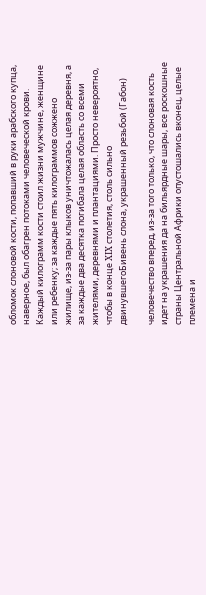обломок слоновой кости, попавший в руки арабского купца, наверное, был обагрен потоками человеческой крови. Каждый килограмм кости стоил жизни мужчине, женщине или ребенку; за каждые пять килограммов сожжено жилище, из-за пары клыков уничтожалась целая деревня, а за каждые два десятка погибала целая область со всеми жителями, деревнями и плантациями. Просто невероятно, чтобы в конце XIX столетия, столь сильно двинувшегоБивень слона, украшенный резьбой (Габон)

человечество вперед, из-за того только, что слоновая кость идет на украшения да на бильярдные шары, все роскошные страны Центральной Африки опустошались вконец, целые племена и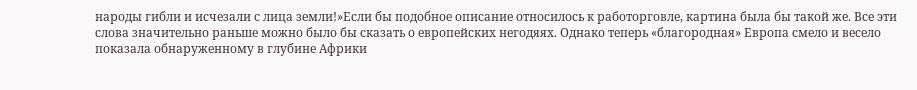народы гибли и исчезали с лица земли!»Если бы подобное описание относилось к работорговле, картина была бы такой же. Все эти слова значительно раньше можно было бы сказать о европейских негодяях. Однако теперь «благородная» Европа смело и весело показала обнаруженному в глубине Африки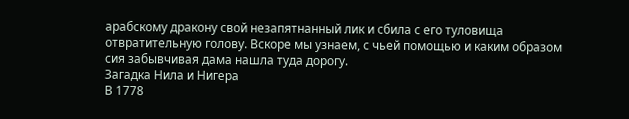арабскому дракону свой незапятнанный лик и сбила с его туловища отвратительную голову. Вскоре мы узнаем, с чьей помощью и каким образом сия забывчивая дама нашла туда дорогу.
Загадка Нила и Нигера
В 1778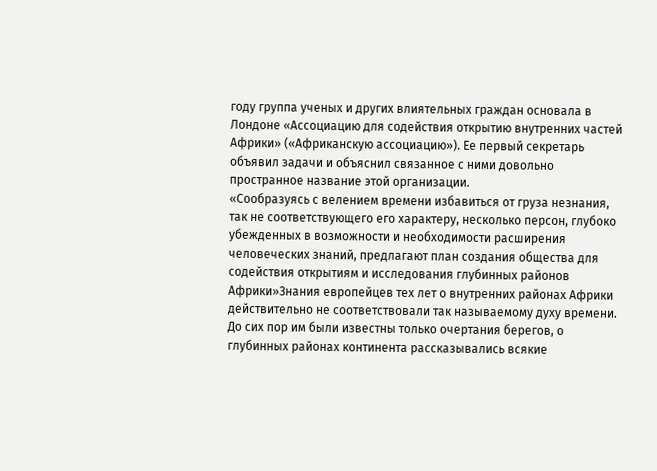году группа ученых и других влиятельных граждан основала в Лондоне «Ассоциацию для содействия открытию внутренних частей Африки» («Африканскую ассоциацию»). Ее первый секретарь объявил задачи и объяснил связанное с ними довольно пространное название этой организации.
«Сообразуясь с велением времени избавиться от груза незнания, так не соответствующего его характеру, несколько персон, глубоко убежденных в возможности и необходимости расширения человеческих знаний, предлагают план создания общества для содействия открытиям и исследования глубинных районов Африки»Знания европейцев тех лет о внутренних районах Африки действительно не соответствовали так называемому духу времени. До сих пор им были известны только очертания берегов, о глубинных районах континента рассказывались всякие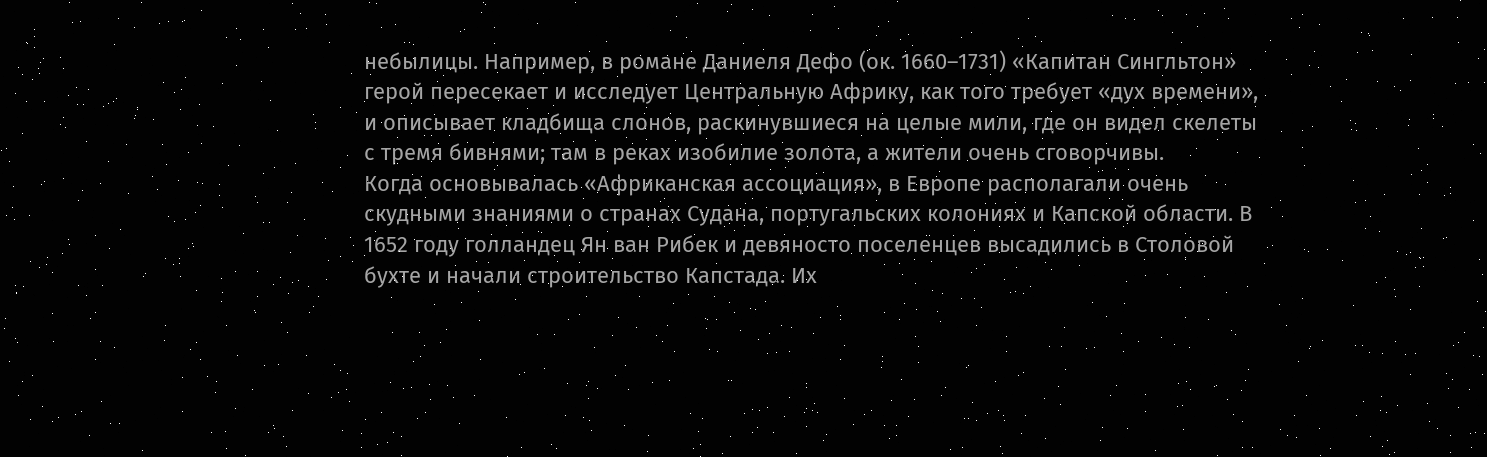небылицы. Например, в романе Даниеля Дефо (ок. 1660–1731) «Капитан Сингльтон» герой пересекает и исследует Центральную Африку, как того требует «дух времени», и описывает кладбища слонов, раскинувшиеся на целые мили, где он видел скелеты с тремя бивнями; там в реках изобилие золота, а жители очень сговорчивы.
Когда основывалась «Африканская ассоциация», в Европе располагали очень скудными знаниями о странах Судана, португальских колониях и Капской области. В 1652 году голландец Ян ван Рибек и девяносто поселенцев высадились в Столовой бухте и начали строительство Капстада. Их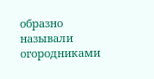образно называли огородниками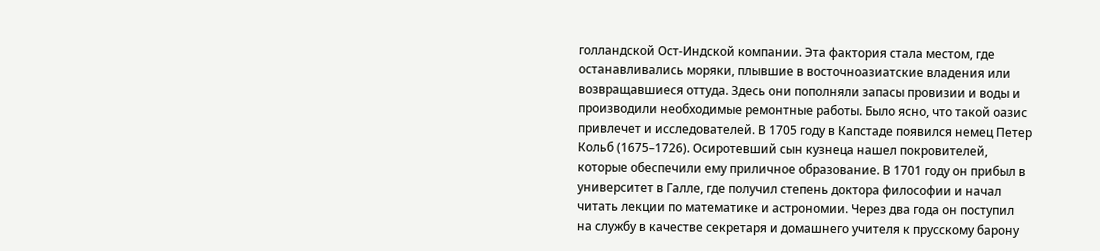голландской Ост-Индской компании. Эта фактория стала местом, где останавливались моряки, плывшие в восточноазиатские владения или возвращавшиеся оттуда. Здесь они пополняли запасы провизии и воды и производили необходимые ремонтные работы. Было ясно, что такой оазис привлечет и исследователей. В 1705 году в Капстаде появился немец Петер Кольб (1675–1726). Осиротевший сын кузнеца нашел покровителей, которые обеспечили ему приличное образование. В 1701 году он прибыл в университет в Галле, где получил степень доктора философии и начал читать лекции по математике и астрономии. Через два года он поступил на службу в качестве секретаря и домашнего учителя к прусскому барону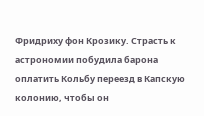Фридриху фон Крозику. Страсть к астрономии побудила барона оплатить Кольбу переезд в Капскую колонию, чтобы он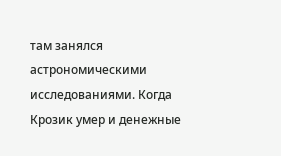там занялся астрономическими исследованиями. Когда Крозик умер и денежные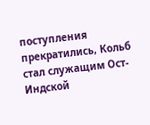поступления прекратились, Кольб стал служащим Ост-Индской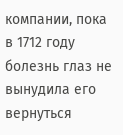компании, пока в 1712 году болезнь глаз не вынудила его вернуться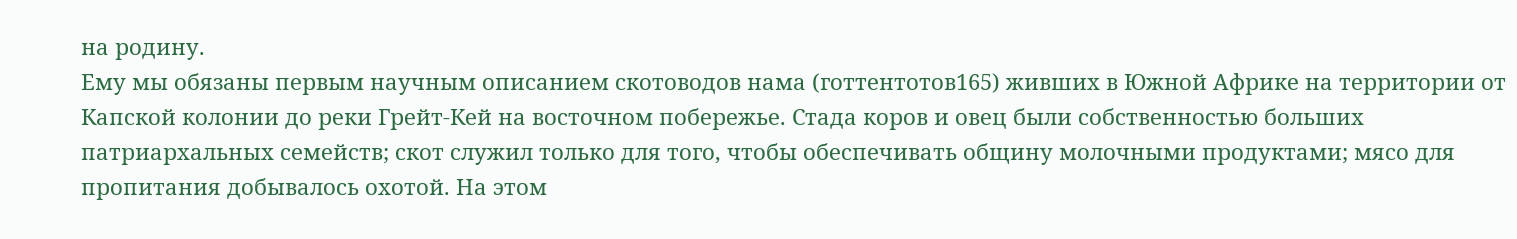на родину.
Ему мы обязаны первым научным описанием скотоводов нама (готтентотов165) живших в Южной Африке на территории от Капской колонии до реки Грейт-Кей на восточном побережье. Стада коров и овец были собственностью больших патриархальных семейств; скот служил только для того, чтобы обеспечивать общину молочными продуктами; мясо для пропитания добывалось охотой. На этом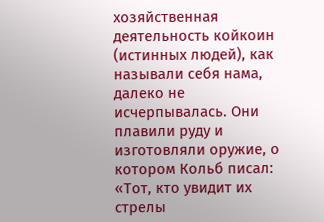хозяйственная деятельность койкоин (истинных людей), как называли себя нама, далеко не исчерпывалась. Они плавили руду и изготовляли оружие, о котором Кольб писал:
«Тот, кто увидит их стрелы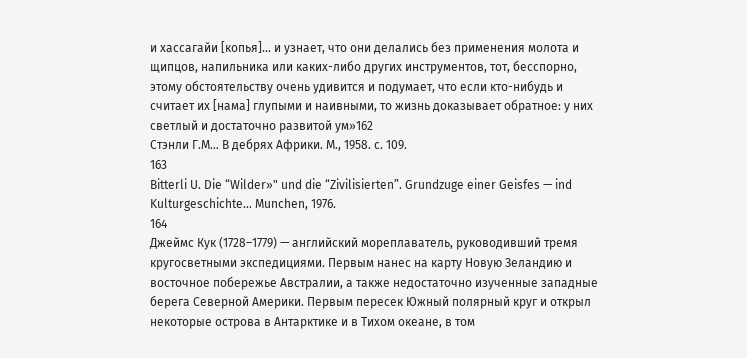и хассагайи [копья]… и узнает, что они делались без применения молота и щипцов, напильника или каких-либо других инструментов, тот, бесспорно, этому обстоятельству очень удивится и подумает, что если кто-нибудь и считает их [нама] глупыми и наивными, то жизнь доказывает обратное: у них светлый и достаточно развитой ум»162
Стэнли Г.М… В дебрях Африки. М., 1958. с. 109.
163
Bitterli U. Die “Wilder»" und die “Zivilisierten”. Grundzuge einer Geisfes — ind Kulturgeschichte… Munchen, 1976.
164
Джеймс Кук (1728–1779) — английский мореплаватель, руководивший тремя кругосветными экспедициями. Первым нанес на карту Новую Зеландию и восточное побережье Австралии, а также недостаточно изученные западные берега Северной Америки. Первым пересек Южный полярный круг и открыл некоторые острова в Антарктике и в Тихом океане, в том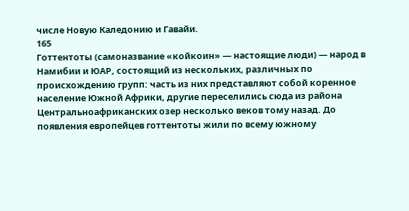числе Новую Каледонию и Гавайи.
165
Готтентоты (самоназвание «койкоин» — настоящие люди) — народ в Намибии и ЮАР, состоящий из нескольких, различных по происхождению групп: часть из них представляют собой коренное население Южной Африки, другие переселились сюда из района Центральноафриканских озер несколько веков тому назад. До появления европейцев готтентоты жили по всему южному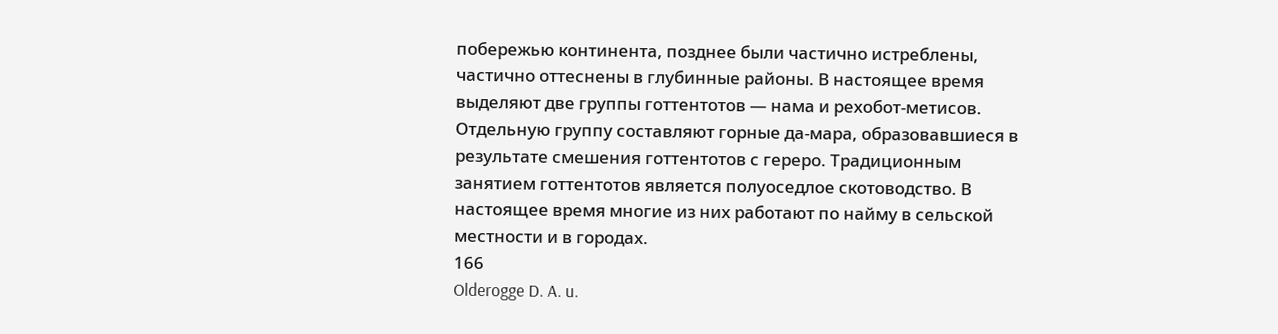побережью континента, позднее были частично истреблены, частично оттеснены в глубинные районы. В настоящее время выделяют две группы готтентотов — нама и рехобот-метисов. Отдельную группу составляют горные да-мара, образовавшиеся в результате смешения готтентотов с гереро. Традиционным занятием готтентотов является полуоседлое скотоводство. В настоящее время многие из них работают по найму в сельской местности и в городах.
166
Olderogge D. A. u.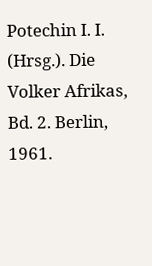Potechin I. I. (Hrsg.). Die Volker Afrikas, Bd. 2. Berlin, 1961.